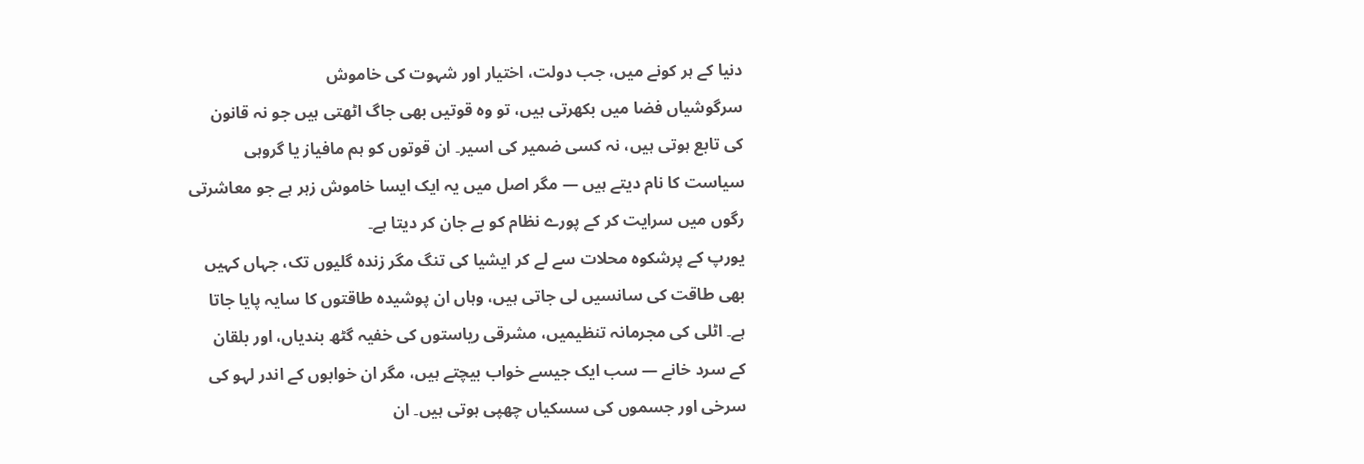دنیا کے ہر کونے میں، جب دولت، اختیار اور شہوت کی خاموش
سرگوشیاں فضا میں بکھرتی ہیں، تو وہ قوتیں بھی جاگ اٹھتی ہیں جو نہ قانون
کی تابع ہوتی ہیں، نہ کسی ضمیر کی اسیر۔ ان قوتوں کو ہم مافیاز یا گروہی
سیاست کا نام دیتے ہیں — مگر اصل میں یہ ایک ایسا خاموش زہر ہے جو معاشرتی
رگوں میں سرایت کر کے پورے نظام کو بے جان کر دیتا ہے۔
یورپ کے پرشکوہ محلات سے لے کر ایشیا کی تنگ مگر زندہ گلیوں تک، جہاں کہیں
بھی طاقت کی سانسیں لی جاتی ہیں، وہاں ان پوشیدہ طاقتوں کا سایہ پایا جاتا
ہے۔ اٹلی کی مجرمانہ تنظیمیں، مشرقی ریاستوں کی خفیہ گٹھ بندیاں، اور بلقان
کے سرد خانے — سب ایک جیسے خواب بیچتے ہیں، مگر ان خوابوں کے اندر لہو کی
سرخی اور جسموں کی سسکیاں چھپی ہوتی ہیں۔ ان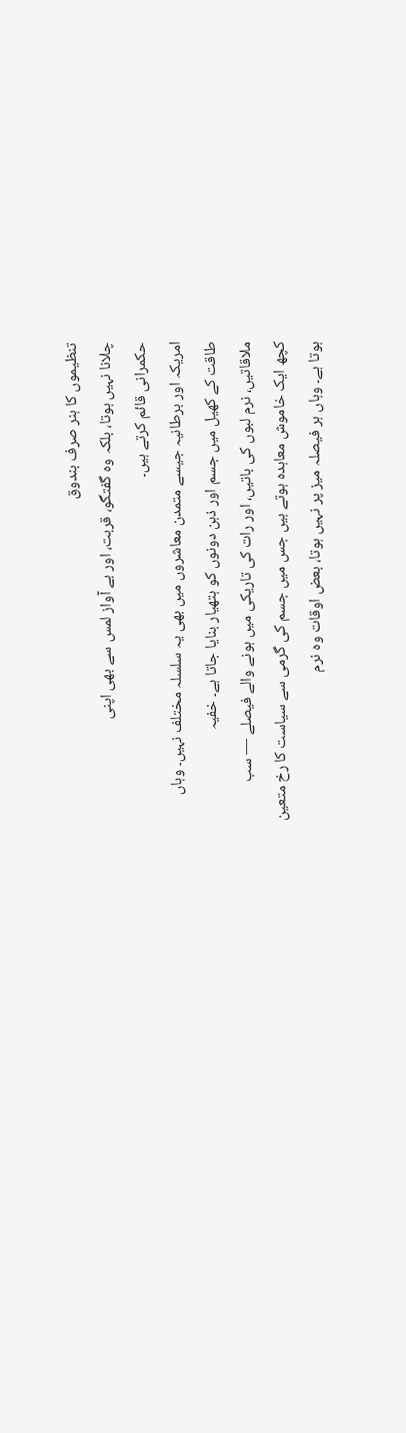تنظیموں کا ہنر صرف بندوق
چلانا نہیں ہوتا، بلکہ وہ گفتگو، قربت، اور بے آواز لمس سے بھی اپنی
حکمرانی قائم کرتے ہیں۔
امریکہ اور برطانیہ جیسے متمدن معاشروں میں بھی یہ سلسلہ مختلف نہیں۔ وہاں
طاقت کے کھیل میں جسم اور ذہن دونوں کو ہتھیار بنایا جاتا ہے۔ خفیہ
ملاقاتیں، نرم لبوں کی باتیں، اور رات کی تاریکی میں ہونے والے فیصلے — سب
کچھ ایک خاموش معاہدہ ہوتے ہیں جس میں جسم کی گرمی سے سیاست کا رخ متعین
ہوتا ہے۔ وہاں ہر فیصلہ میز پر نہیں ہوتا، بعض اوقات وہ نرم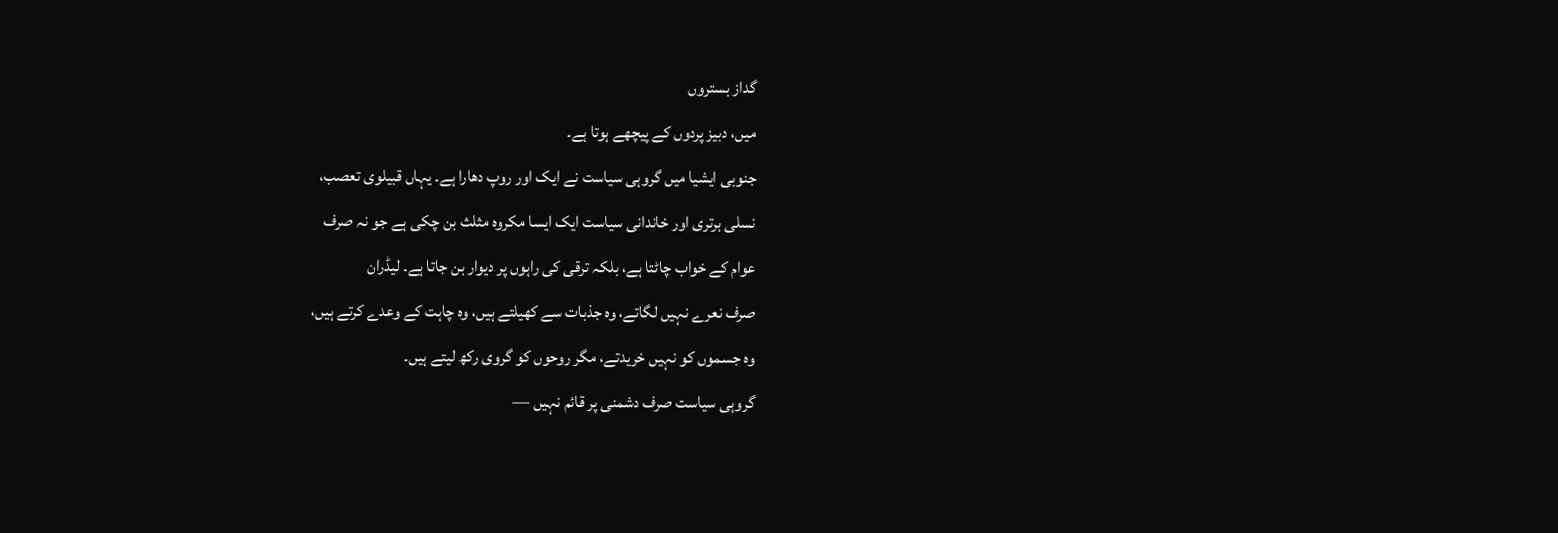گداز بستروں
میں، دبیز پردوں کے پیچھے ہوتا ہے۔
جنوبی ایشیا میں گروہی سیاست نے ایک اور روپ دھارا ہے۔ یہاں قبیلوی تعصب،
نسلی برتری اور خاندانی سیاست ایک ایسا مکروہ مثلث بن چکی ہے جو نہ صرف
عوام کے خواب چاٹتا ہے، بلکہ ترقی کی راہوں پر دیوار بن جاتا ہے۔ لیڈران
صرف نعرے نہیں لگاتے، وہ جذبات سے کھیلتے ہیں، وہ چاہت کے وعدے کرتے ہیں،
وہ جسموں کو نہیں خریدتے، مگر روحوں کو گروی رکھ لیتے ہیں۔
گروہی سیاست صرف دشمنی پر قائم نہیں —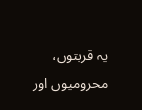یہ قربتوں، محرومیوں اور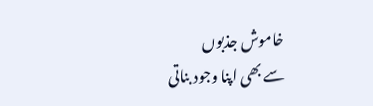خاموش جذبوں
سے بھی اپنا وجود بناتی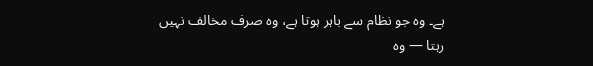ہے۔ وہ جو نظام سے باہر ہوتا ہے، وہ صرف مخالف نہیں
رہتا — وہ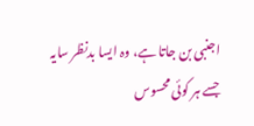اجنبی بن جاتا ہے، وہ ایسا بدنظر سایہ جسے ہر کوئی محسوس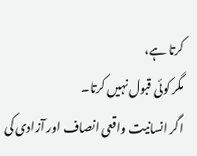کرتا ہے،
مگر کوئی قبول نہیں کرتا۔
اگر انسانیت واقعی انصاف اور آزادی کی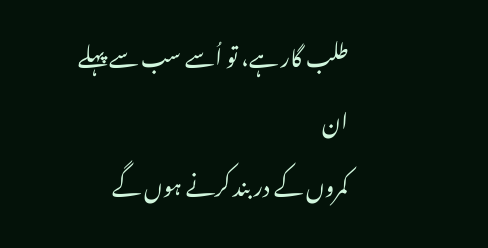طلب گار ہے، تو اُسے سب سے پہلے ان
کمروں کے در بند کرنے ہوں گے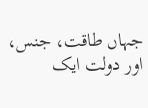جہاں طاقت، جنس، اور دولت ایک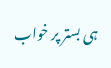ہی بستر پر خواب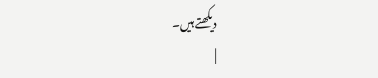دیکھتے ہیں۔
|